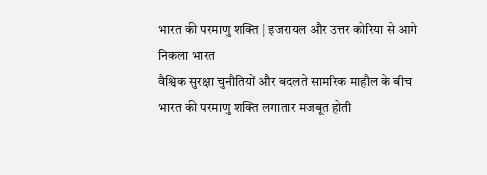भारत की परमाणु शक्ति | इजरायल और उत्तर कोरिया से आगे निकला भारत
वैश्विक सुरक्षा चुनौतियों और बदलते सामरिक माहौल के बीच भारत की परमाणु शक्ति लगातार मजबूत होती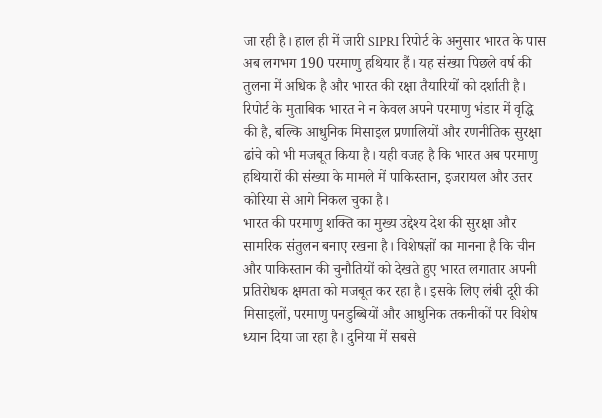जा रही है। हाल ही में जारी SIPRI रिपोर्ट के अनुसार भारत के पास अब लगभग 190 परमाणु हथियार हैं। यह संख्या पिछले वर्ष की तुलना में अधिक है और भारत की रक्षा तैयारियों को दर्शाती है। रिपोर्ट के मुताबिक भारत ने न केवल अपने परमाणु भंडार में वृद्धि की है, बल्कि आधुनिक मिसाइल प्रणालियों और रणनीतिक सुरक्षा ढांचे को भी मजबूत किया है। यही वजह है कि भारत अब परमाणु हथियारों की संख्या के मामले में पाकिस्तान, इजरायल और उत्तर कोरिया से आगे निकल चुका है।
भारत की परमाणु शक्ति का मुख्य उद्देश्य देश की सुरक्षा और सामरिक संतुलन बनाए रखना है। विशेषज्ञों का मानना है कि चीन और पाकिस्तान की चुनौतियों को देखते हुए भारत लगातार अपनी प्रतिरोधक क्षमता को मजबूत कर रहा है। इसके लिए लंबी दूरी की मिसाइलों, परमाणु पनडुब्बियों और आधुनिक तकनीकों पर विशेष ध्यान दिया जा रहा है। दुनिया में सबसे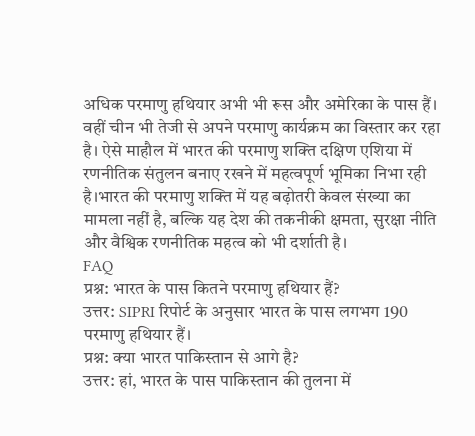अधिक परमाणु हथियार अभी भी रूस और अमेरिका के पास हैं। वहीं चीन भी तेजी से अपने परमाणु कार्यक्रम का विस्तार कर रहा है। ऐसे माहौल में भारत की परमाणु शक्ति दक्षिण एशिया में रणनीतिक संतुलन बनाए रखने में महत्वपूर्ण भूमिका निभा रही है।भारत की परमाणु शक्ति में यह बढ़ोतरी केवल संख्या का मामला नहीं है, बल्कि यह देश की तकनीकी क्षमता, सुरक्षा नीति और वैश्विक रणनीतिक महत्व को भी दर्शाती है।
FAQ
प्रश्न: भारत के पास कितने परमाणु हथियार हैं?
उत्तर: SIPRI रिपोर्ट के अनुसार भारत के पास लगभग 190 परमाणु हथियार हैं।
प्रश्न: क्या भारत पाकिस्तान से आगे है?
उत्तर: हां, भारत के पास पाकिस्तान की तुलना में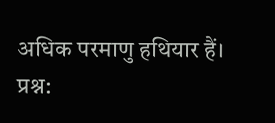अधिक परमाणु हथियार हैं।
प्रश्न: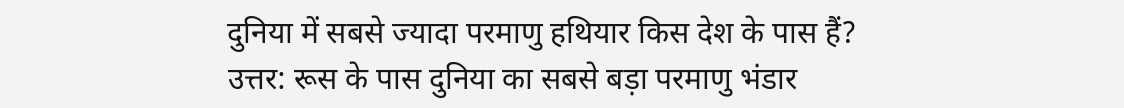दुनिया में सबसे ज्यादा परमाणु हथियार किस देश के पास हैं?
उत्तर: रूस के पास दुनिया का सबसे बड़ा परमाणु भंडार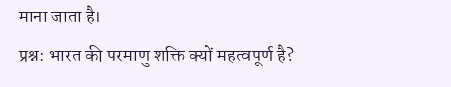माना जाता है।
प्रश्न: भारत की परमाणु शक्ति क्यों महत्वपूर्ण है?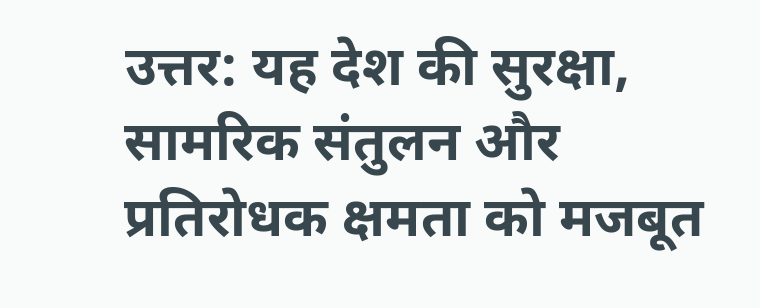उत्तर: यह देश की सुरक्षा, सामरिक संतुलन और प्रतिरोधक क्षमता को मजबूत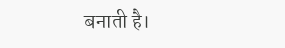बनाती है।